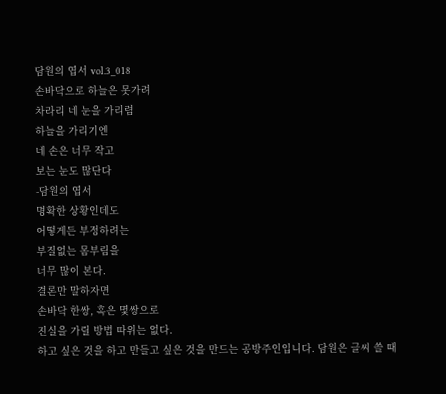담원의 엽서 vol.3_018
손바닥으로 하늘은 못가려
차라리 네 눈을 가리렴
하늘을 가리기엔
네 손은 너무 작고
보는 눈도 많단다
-담원의 엽서
명확한 상황인데도
어떻게든 부정하려는
부질없는 몸부림을
너무 많이 본다.
결론만 말하자면
손바닥 한쌍, 혹은 몇쌍으로
진실을 가릴 방법 따위는 없다.
하고 싶은 것을 하고 만들고 싶은 것을 만드는 공방주인입니다. 담원은 글씨 쓸 때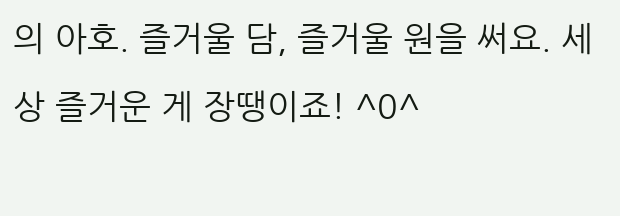의 아호. 즐거울 담, 즐거울 원을 써요. 세상 즐거운 게 장땡이죠! ^0^